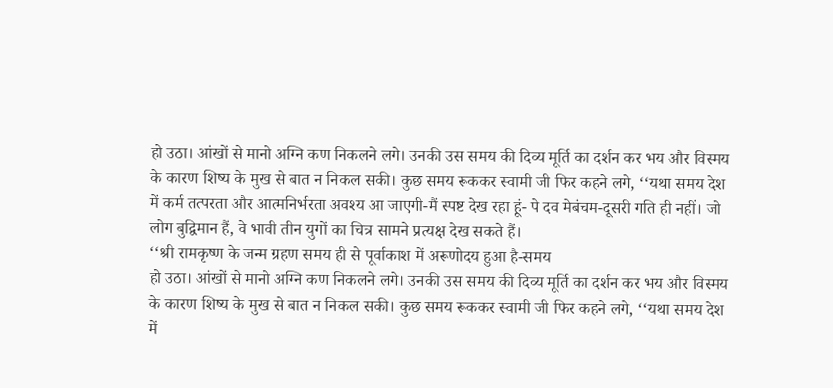हो उठा। आंखों से मानो अग्नि कण निकलने लगे। उनकी उस समय की दिव्य मूर्ति का दर्शन कर भय और विस्मय के कारण शिष्य के मुख से बात न निकल सकी। कुछ समय रूककर स्वामी जी फिर कहने लगे, ‘‘यथा समय देश में कर्म तत्परता और आत्मनिर्भरता अवश्य आ जाएगी-मैं स्पष्ट देख रहा हूं- पे दव मेबंचम-दूसरी गति ही नहीं। जो लोग बुद्विमान हैं, वे भावी तीन युगों का चित्र सामने प्रत्यक्ष देख सकते हैं।
‘‘श्री रामकृष्ण के जन्म ग्रहण समय ही से पूर्वाकाश में अरूणोदय हुआ है-समय
हो उठा। आंखों से मानो अग्नि कण निकलने लगे। उनकी उस समय की दिव्य मूर्ति का दर्शन कर भय और विस्मय के कारण शिष्य के मुख से बात न निकल सकी। कुछ समय रूककर स्वामी जी फिर कहने लगे, ‘‘यथा समय देश में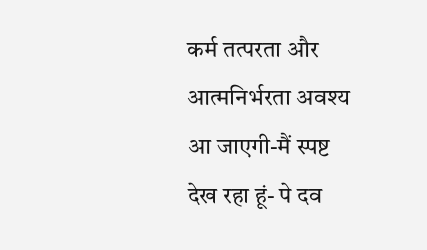कर्म तत्परता और आत्मनिर्भरता अवश्य आ जाएगी-मैं स्पष्ट देख रहा हूं- पे दव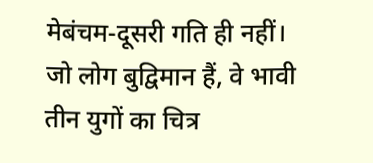मेबंचम-दूसरी गति ही नहीं। जो लोग बुद्विमान हैं, वे भावी तीन युगों का चित्र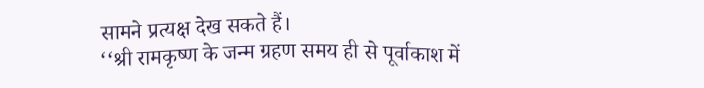सामने प्रत्यक्ष देख सकते हैं।
‘‘श्री रामकृष्ण के जन्म ग्रहण समय ही से पूर्वाकाश में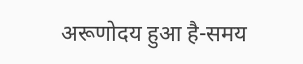अरूणोदय हुआ है-समय